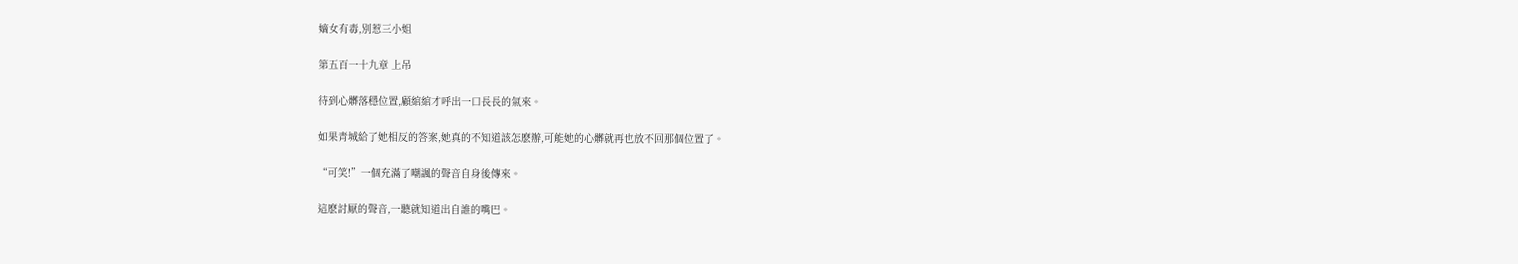嫡女有毒,別惹三小姐

第五百一十九章 上吊

待到心髒落穩位置,顧綰綰才呼出一口長長的氣來。

如果青城給了她相反的答案,她真的不知道該怎麽辦,可能她的心髒就再也放不回那個位置了。

“可笑!”一個充滿了嘲諷的聲音自身後傳來。

這麽討厭的聲音,一聽就知道出自誰的嘴巴。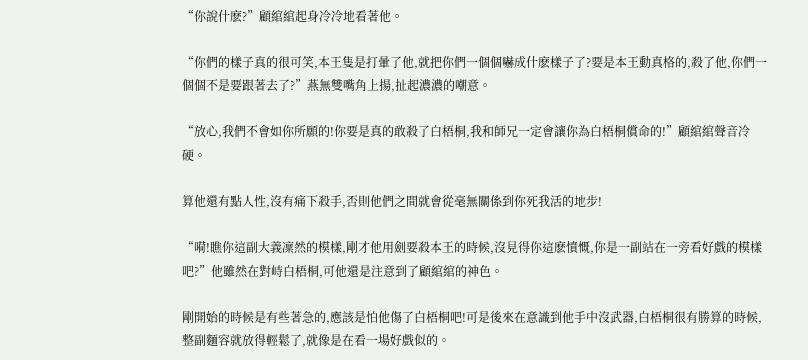“你說什麽?”顧綰綰起身冷冷地看著他。

“你們的樣子真的很可笑,本王隻是打暈了他,就把你們一個個嚇成什麽樣子了?要是本王動真格的,殺了他,你們一個個不是要跟著去了?”燕無雙嘴角上揚,扯起濃濃的嘲意。

“放心,我們不會如你所願的!你要是真的敢殺了白梧桐,我和師兄一定會讓你為白梧桐償命的!”顧綰綰聲音冷硬。

算他還有點人性,沒有痛下殺手,否則他們之間就會從毫無關係到你死我活的地步!

“嗬!瞧你這副大義凜然的模樣,剛才他用劍要殺本王的時候,沒見得你這麽憤慨,你是一副站在一旁看好戲的模樣吧?”他雖然在對峙白梧桐,可他還是注意到了顧綰綰的神色。

剛開始的時候是有些著急的,應該是怕他傷了白梧桐吧!可是後來在意識到他手中沒武器,白梧桐很有勝算的時候,整副麵容就放得輕鬆了,就像是在看一場好戲似的。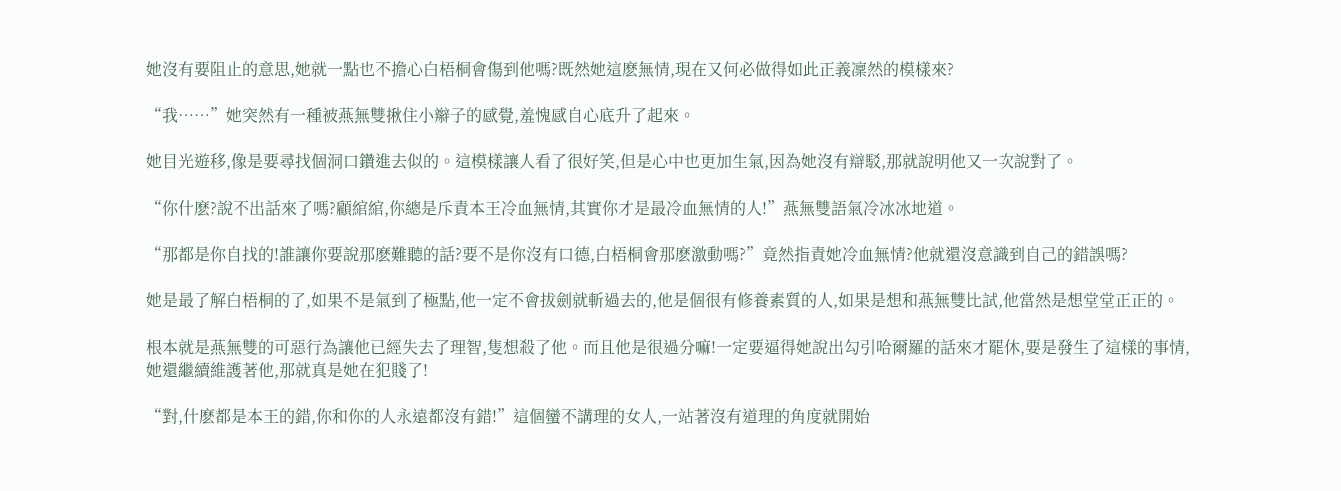她沒有要阻止的意思,她就一點也不擔心白梧桐會傷到他嗎?既然她這麽無情,現在又何必做得如此正義凜然的模樣來?

“我……”她突然有一種被燕無雙揪住小辮子的感覺,羞愧感自心底升了起來。

她目光遊移,像是要尋找個洞口鑽進去似的。這模樣讓人看了很好笑,但是心中也更加生氣,因為她沒有辯駁,那就說明他又一次說對了。

“你什麽?說不出話來了嗎?顧綰綰,你總是斥責本王冷血無情,其實你才是最冷血無情的人!”燕無雙語氣冷冰冰地道。

“那都是你自找的!誰讓你要說那麽難聽的話?要不是你沒有口德,白梧桐會那麽激動嗎?”竟然指責她冷血無情?他就還沒意識到自己的錯誤嗎?

她是最了解白梧桐的了,如果不是氣到了極點,他一定不會拔劍就斬過去的,他是個很有修養素質的人,如果是想和燕無雙比試,他當然是想堂堂正正的。

根本就是燕無雙的可惡行為讓他已經失去了理智,隻想殺了他。而且他是很過分嘛!一定要逼得她說出勾引哈爾羅的話來才罷休,要是發生了這樣的事情,她還繼續維護著他,那就真是她在犯賤了!

“對,什麽都是本王的錯,你和你的人永遠都沒有錯!”這個蠻不講理的女人,一站著沒有道理的角度就開始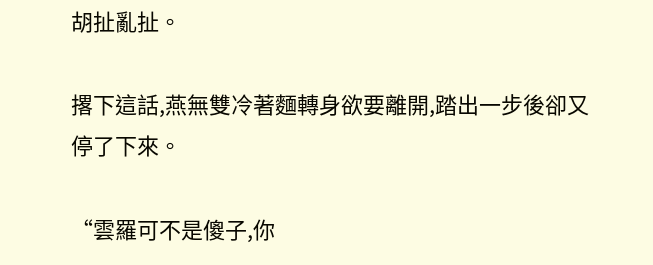胡扯亂扯。

撂下這話,燕無雙冷著麵轉身欲要離開,踏出一步後卻又停了下來。

“雲羅可不是傻子,你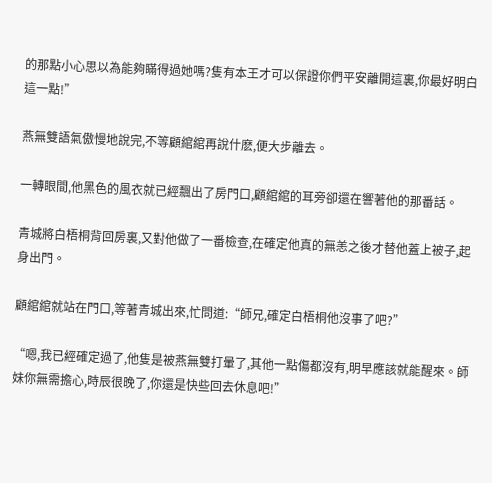的那點小心思以為能夠瞞得過她嗎?隻有本王才可以保證你們平安離開這裏,你最好明白這一點!”

燕無雙語氣傲慢地說完,不等顧綰綰再說什麽,便大步離去。

一轉眼間,他黑色的風衣就已經飄出了房門口,顧綰綰的耳旁卻還在響著他的那番話。

青城將白梧桐背回房裏,又對他做了一番檢查,在確定他真的無恙之後才替他蓋上被子,起身出門。

顧綰綰就站在門口,等著青城出來,忙問道:“師兄,確定白梧桐他沒事了吧?”

“嗯,我已經確定過了,他隻是被燕無雙打暈了,其他一點傷都沒有,明早應該就能醒來。師妹你無需擔心,時辰很晚了,你還是快些回去休息吧!”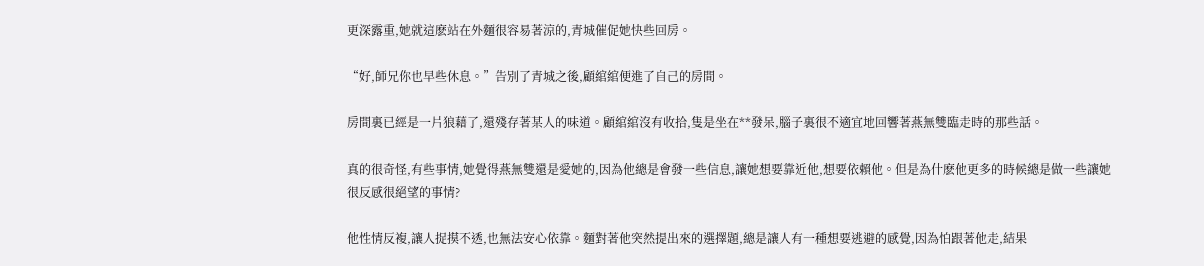更深露重,她就這麽站在外麵很容易著涼的,青城催促她快些回房。

“好,師兄你也早些休息。”告別了青城之後,顧綰綰便進了自己的房間。

房間裏已經是一片狼藉了,還殘存著某人的味道。顧綰綰沒有收拾,隻是坐在**發呆,腦子裏很不適宜地回響著燕無雙臨走時的那些話。

真的很奇怪,有些事情,她覺得燕無雙還是愛她的,因為他總是會發一些信息,讓她想要靠近他,想要依賴他。但是為什麽他更多的時候總是做一些讓她很反感很絕望的事情?

他性情反複,讓人捉摸不透,也無法安心依靠。麵對著他突然提出來的選擇題,總是讓人有一種想要逃避的感覺,因為怕跟著他走,結果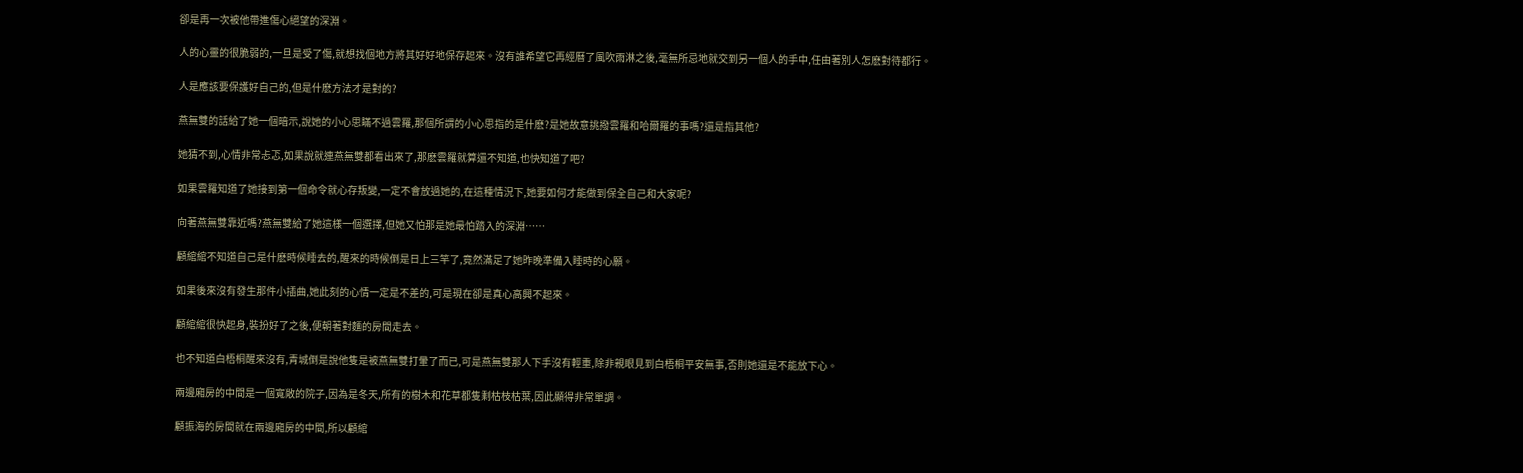卻是再一次被他帶進傷心絕望的深淵。

人的心靈的很脆弱的,一旦是受了傷,就想找個地方將其好好地保存起來。沒有誰希望它再經曆了風吹雨淋之後,毫無所忌地就交到另一個人的手中,任由著別人怎麽對待都行。

人是應該要保護好自己的,但是什麽方法才是對的?

燕無雙的話給了她一個暗示,說她的小心思瞞不過雲羅,那個所謂的小心思指的是什麽?是她故意挑撥雲羅和哈爾羅的事嗎?還是指其他?

她猜不到,心情非常忐忑,如果說就連燕無雙都看出來了,那麽雲羅就算還不知道,也快知道了吧?

如果雲羅知道了她接到第一個命令就心存叛變,一定不會放過她的,在這種情況下,她要如何才能做到保全自己和大家呢?

向著燕無雙靠近嗎?燕無雙給了她這樣一個選擇,但她又怕那是她最怕踏入的深淵……

顧綰綰不知道自己是什麽時候睡去的,醒來的時候倒是日上三竿了,竟然滿足了她昨晚準備入睡時的心願。

如果後來沒有發生那件小插曲,她此刻的心情一定是不差的,可是現在卻是真心高興不起來。

顧綰綰很快起身,裝扮好了之後,便朝著對麵的房間走去。

也不知道白梧桐醒來沒有,青城倒是說他隻是被燕無雙打暈了而已,可是燕無雙那人下手沒有輕重,除非親眼見到白梧桐平安無事,否則她還是不能放下心。

兩邊廂房的中間是一個寬敞的院子,因為是冬天,所有的樹木和花草都隻剩枯枝枯葉,因此顯得非常單調。

顧振海的房間就在兩邊廂房的中間,所以顧綰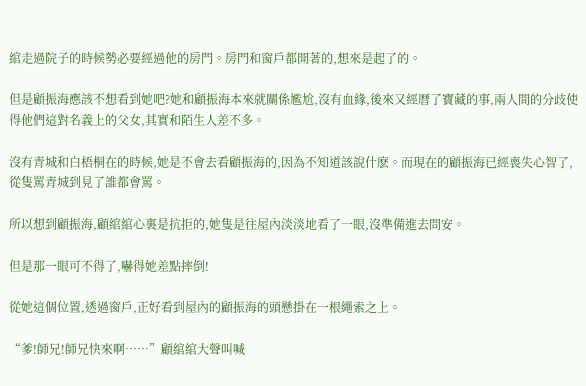綰走過院子的時候勢必要經過他的房門。房門和窗戶都開著的,想來是起了的。

但是顧振海應該不想看到她吧?她和顧振海本來就關係尷尬,沒有血緣,後來又經曆了寶藏的事,兩人間的分歧使得他們這對名義上的父女,其實和陌生人差不多。

沒有青城和白梧桐在的時候,她是不會去看顧振海的,因為不知道該說什麽。而現在的顧振海已經喪失心智了,從隻罵青城到見了誰都會罵。

所以想到顧振海,顧綰綰心裏是抗拒的,她隻是往屋內淡淡地看了一眼,沒準備進去問安。

但是那一眼可不得了,嚇得她差點摔倒!

從她這個位置,透過窗戶,正好看到屋內的顧振海的頭懸掛在一根繩索之上。

“爹!師兄!師兄快來啊……”顧綰綰大聲叫喊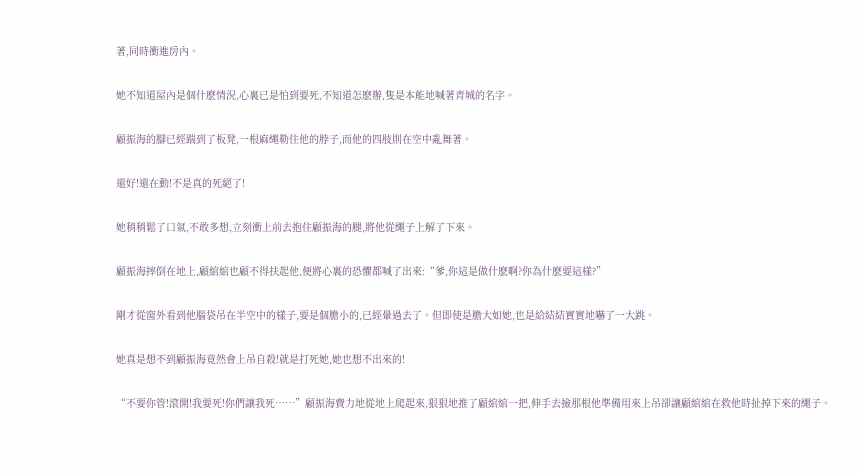著,同時衝進房內。

她不知道屋內是個什麽情況,心裏已是怕到要死,不知道怎麽辦,隻是本能地喊著青城的名字。

顧振海的腳已經踹到了板凳,一根麻繩勒住他的脖子,而他的四肢則在空中亂舞著。

還好!還在動!不是真的死絕了!

她稍稍鬆了口氣,不敢多想,立刻衝上前去抱住顧振海的腿,將他從繩子上解了下來。

顧振海摔倒在地上,顧綰綰也顧不得扶起他,便將心裏的恐懼都喊了出來:“爹,你這是做什麽啊?你為什麽要這樣?”

剛才從窗外看到他腦袋吊在半空中的樣子,要是個膽小的,已經暈過去了。但即使是膽大如她,也是給結結實實地嚇了一大跳。

她真是想不到顧振海竟然會上吊自殺!就是打死她,她也想不出來的!

“不要你管!滾開!我要死!你們讓我死……”顧振海費力地從地上爬起來,狠狠地推了顧綰綰一把,伸手去撿那根他準備用來上吊卻讓顧綰綰在救他時扯掉下來的繩子。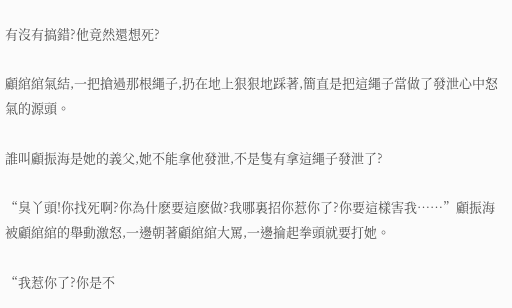有沒有搞錯?他竟然還想死?

顧綰綰氣結,一把搶過那根繩子,扔在地上狠狠地踩著,簡直是把這繩子當做了發泄心中怒氣的源頭。

誰叫顧振海是她的義父,她不能拿他發泄,不是隻有拿這繩子發泄了?

“臭丫頭!你找死啊?你為什麽要這麽做?我哪裏招你惹你了?你要這樣害我……”顧振海被顧綰綰的舉動激怒,一邊朝著顧綰綰大罵,一邊掄起拳頭就要打她。

“我惹你了?你是不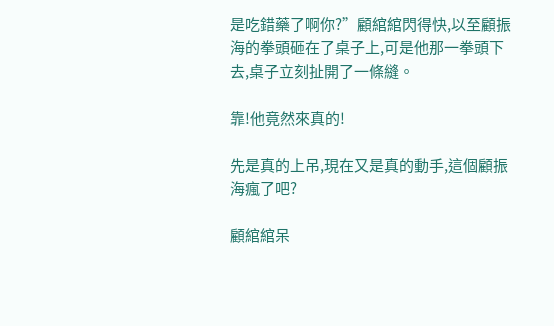是吃錯藥了啊你?”顧綰綰閃得快,以至顧振海的拳頭砸在了桌子上,可是他那一拳頭下去,桌子立刻扯開了一條縫。

靠!他竟然來真的!

先是真的上吊,現在又是真的動手,這個顧振海瘋了吧?

顧綰綰呆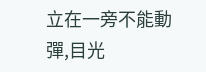立在一旁不能動彈,目光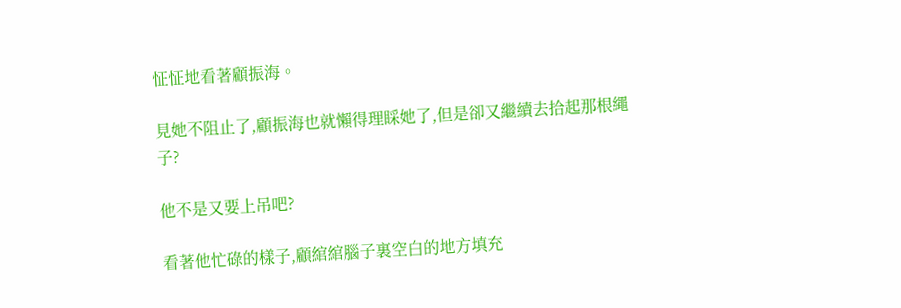怔怔地看著顧振海。

見她不阻止了,顧振海也就懶得理睬她了,但是卻又繼續去拾起那根繩子?

他不是又要上吊吧?

看著他忙碌的樣子,顧綰綰腦子裏空白的地方填充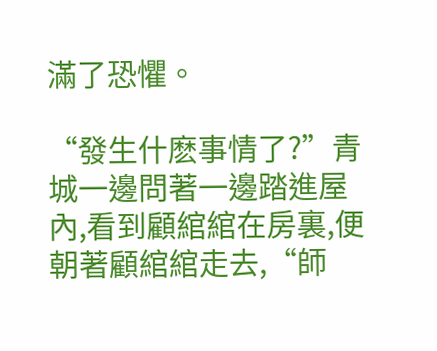滿了恐懼。

“發生什麽事情了?”青城一邊問著一邊踏進屋內,看到顧綰綰在房裏,便朝著顧綰綰走去,“師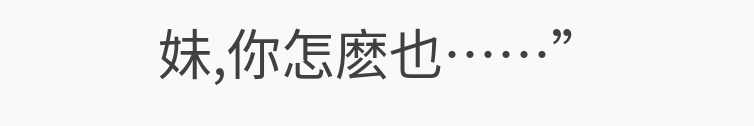妹,你怎麽也……”